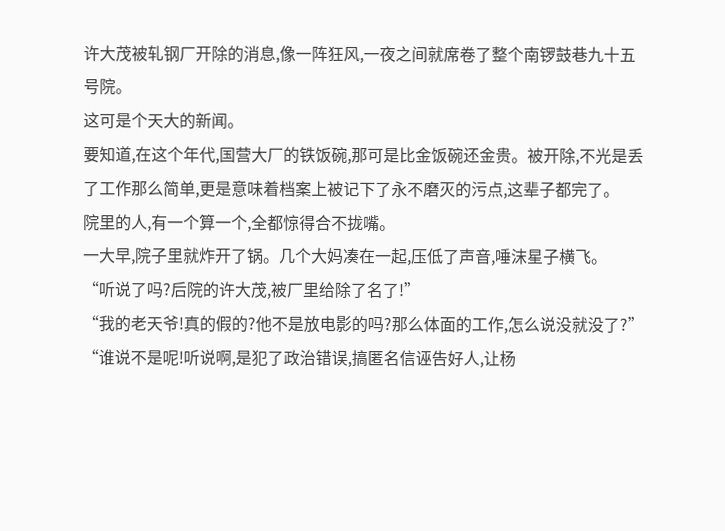许大茂被轧钢厂开除的消息,像一阵狂风,一夜之间就席卷了整个南锣鼓巷九十五号院。
这可是个天大的新闻。
要知道,在这个年代,国营大厂的铁饭碗,那可是比金饭碗还金贵。被开除,不光是丢了工作那么简单,更是意味着档案上被记下了永不磨灭的污点,这辈子都完了。
院里的人,有一个算一个,全都惊得合不拢嘴。
一大早,院子里就炸开了锅。几个大妈凑在一起,压低了声音,唾沫星子横飞。
“听说了吗?后院的许大茂,被厂里给除了名了!”
“我的老天爷!真的假的?他不是放电影的吗?那么体面的工作,怎么说没就没了?”
“谁说不是呢!听说啊,是犯了政治错误,搞匿名信诬告好人,让杨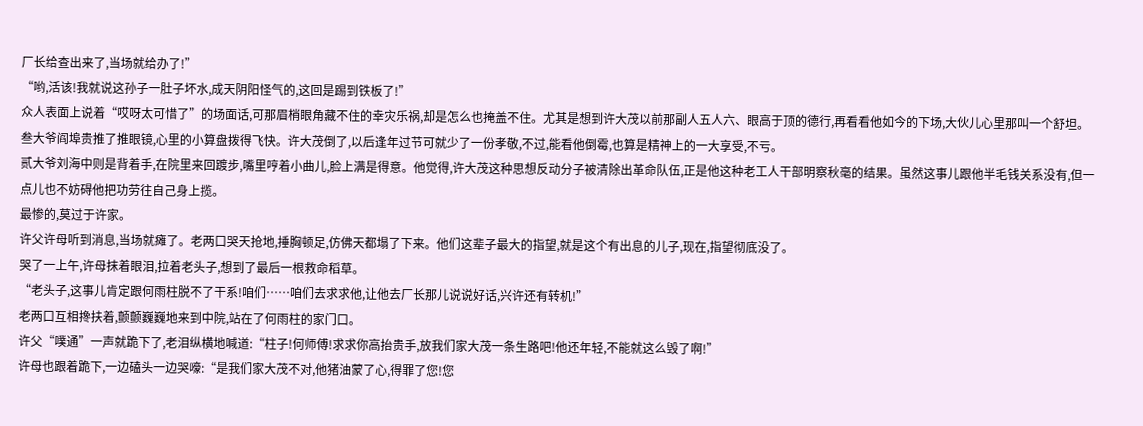厂长给查出来了,当场就给办了!”
“哟,活该!我就说这孙子一肚子坏水,成天阴阳怪气的,这回是踢到铁板了!”
众人表面上说着“哎呀太可惜了”的场面话,可那眉梢眼角藏不住的幸灾乐祸,却是怎么也掩盖不住。尤其是想到许大茂以前那副人五人六、眼高于顶的德行,再看看他如今的下场,大伙儿心里那叫一个舒坦。
叁大爷阎埠贵推了推眼镜,心里的小算盘拨得飞快。许大茂倒了,以后逢年过节可就少了一份孝敬,不过,能看他倒霉,也算是精神上的一大享受,不亏。
贰大爷刘海中则是背着手,在院里来回踱步,嘴里哼着小曲儿,脸上满是得意。他觉得,许大茂这种思想反动分子被清除出革命队伍,正是他这种老工人干部明察秋毫的结果。虽然这事儿跟他半毛钱关系没有,但一点儿也不妨碍他把功劳往自己身上揽。
最惨的,莫过于许家。
许父许母听到消息,当场就瘫了。老两口哭天抢地,捶胸顿足,仿佛天都塌了下来。他们这辈子最大的指望,就是这个有出息的儿子,现在,指望彻底没了。
哭了一上午,许母抹着眼泪,拉着老头子,想到了最后一根救命稻草。
“老头子,这事儿肯定跟何雨柱脱不了干系!咱们……咱们去求求他,让他去厂长那儿说说好话,兴许还有转机!”
老两口互相搀扶着,颤颤巍巍地来到中院,站在了何雨柱的家门口。
许父“噗通”一声就跪下了,老泪纵横地喊道:“柱子!何师傅!求求你高抬贵手,放我们家大茂一条生路吧!他还年轻,不能就这么毁了啊!”
许母也跟着跪下,一边磕头一边哭嚎:“是我们家大茂不对,他猪油蒙了心,得罪了您!您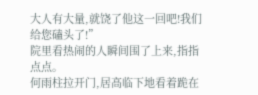大人有大量,就饶了他这一回吧!我们给您磕头了!”
院里看热闹的人瞬间围了上来,指指点点。
何雨柱拉开门,居高临下地看着跪在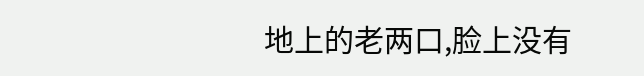地上的老两口,脸上没有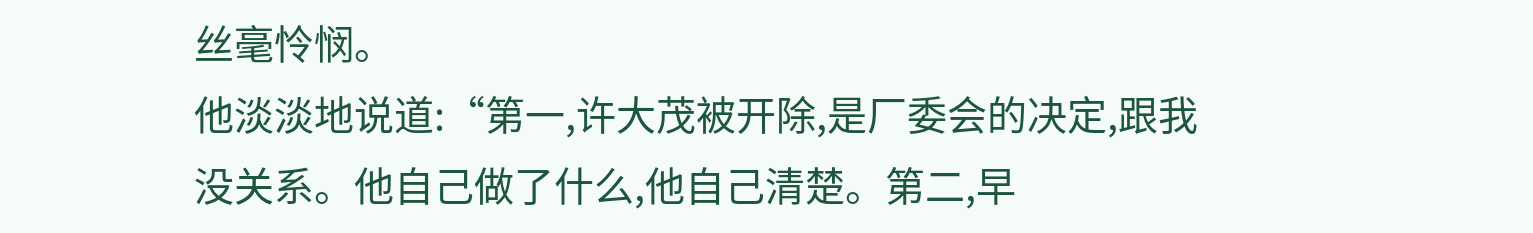丝毫怜悯。
他淡淡地说道:“第一,许大茂被开除,是厂委会的决定,跟我没关系。他自己做了什么,他自己清楚。第二,早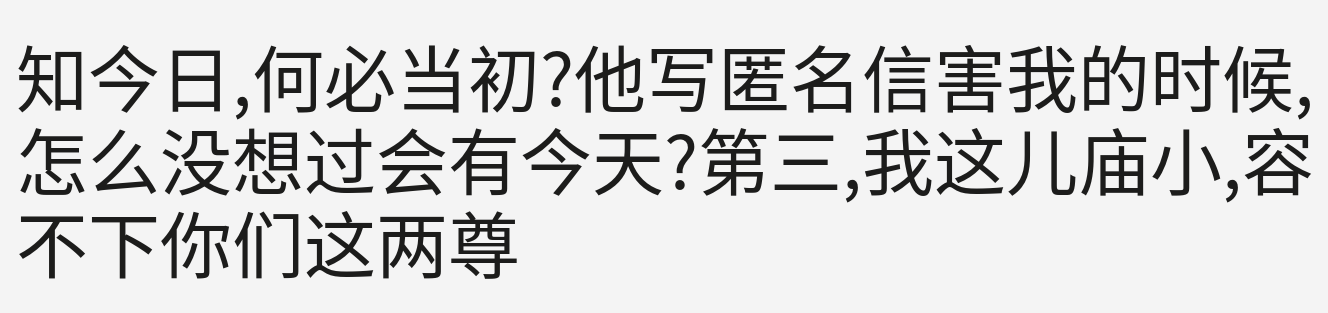知今日,何必当初?他写匿名信害我的时候,怎么没想过会有今天?第三,我这儿庙小,容不下你们这两尊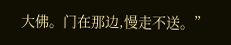大佛。门在那边,慢走不送。”